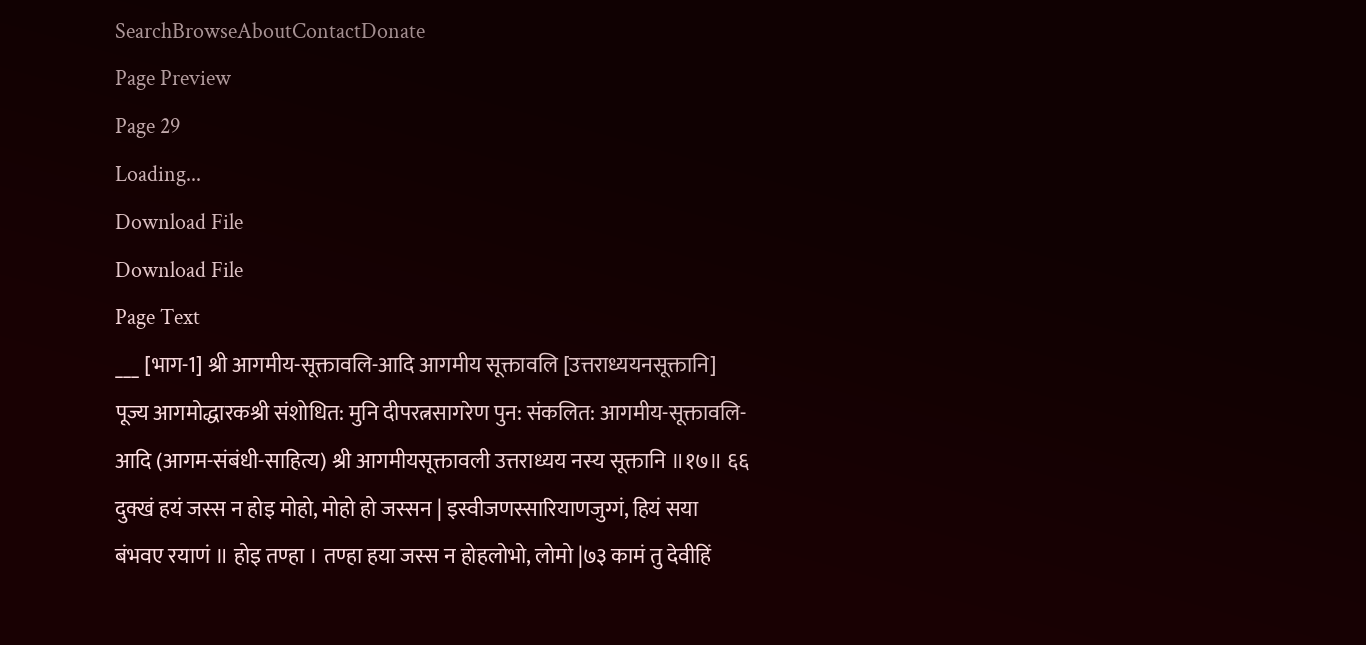SearchBrowseAboutContactDonate
Page Preview
Page 29
Loading...
Download File
Download File
Page Text
___ [भाग-1] श्री आगमीय-सूक्तावलि-आदि आगमीय सूक्तावलि [उत्तराध्ययनसूक्तानि] पूज्य आगमोद्धारकश्री संशोधित: मुनि दीपरत्नसागरेण पुन: संकलित: आगमीय-सूक्तावलि-आदि (आगम-संबंधी-साहित्य) श्री आगमीयसूक्तावली उत्तराध्यय नस्य सूक्तानि ॥१७॥ ६६ दुक्खं हयं जस्स न होइ मोहो, मोहो हो जस्सन | इस्वीजणस्सारियाणजुग्गं, हियं सया बंभवए रयाणं ॥ होइ तण्हा । तण्हा हया जस्स न होहलोभो, लोमो |७३ कामं तु देवीहिं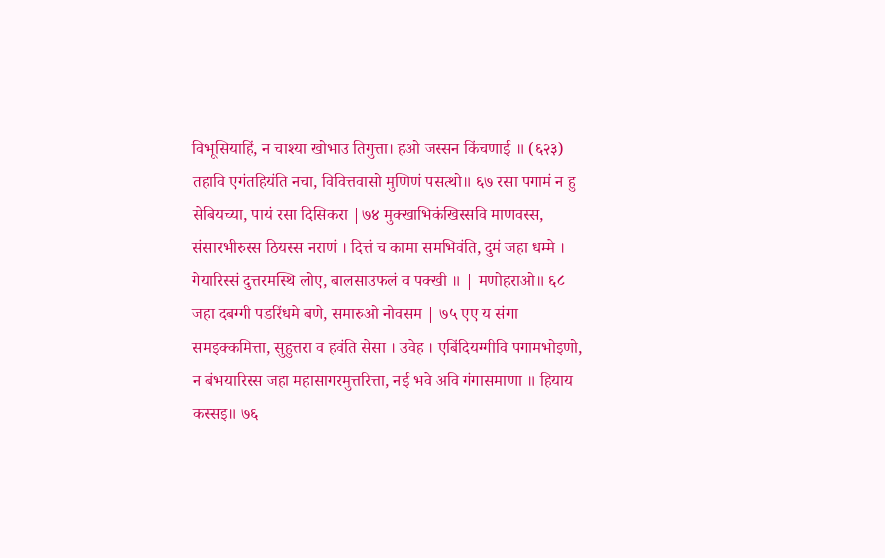विभूसियाहिं, न चाश्या खोभाउ तिगुत्ता। हओ जस्सन किंचणाई ॥ (६२३) तहावि एगंतहियंति नचा, विवित्तवासो मुणिणं पसत्थो॥ ६७ रसा पगामं न हु सेबियच्या, पायं रसा दिसिकरा |७४ मुक्खाभिकंखिस्सवि माणवस्स, संसारभीरुस्स ठियस्स नराणं । दित्तं च कामा समभिवंति, दुमं जहा धम्मे । गेयारिस्सं दुत्तरमस्थि लोए, बालसाउफलं व पक्खी ॥ | मणोहराओ॥ ६८ जहा दबग्गी पडरिंधमे बणे, समारुओ नोवसम | ७५ एए य संगा समइक्कमित्ता, सुहुत्तरा व हवंति सेसा । उवेह । एबिंदियग्गीवि पगामभोइणो, न बंभयारिस्स जहा महासागरमुत्तरित्ता, नई भवे अवि गंगासमाणा ॥ हियाय कस्सइ॥ ७६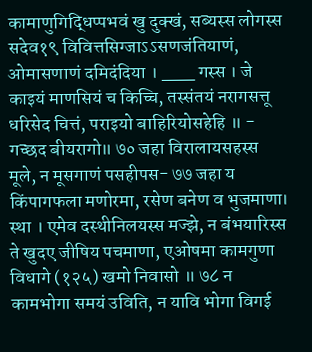कामाणुगिद्धिप्पभवं खु दुक्खं, सब्यस्स लोगस्स सदेव१९ विवित्तसिग्जाऽऽसणजंतियाणं, ओमासणाणं दमिदंदिया । ___ गस्स । जे काइयं माणसियं च किच्चि, तस्संतयं नरागसत्तू धरिसेद चित्तं, पराइयो बाहिरियोसहेहि ॥ - गच्छद बीयरागो॥ ७० जहा विरालायसहस्स मूले, न मूसगाणं पसहीपस- ७७ जहा य किंपागफला मणोरमा, रसेण बनेण व भुजमाणा। स्था । एमेव दस्थीनिलयस्स मज्झे, न बंभयारिस्स ते खुदए जीषिय पचमाणा, एओषमा कामगुणा विधागे (१२५) खमो निवासो ॥ ७८ न कामभोगा समयं उविति, न यावि भोगा विगई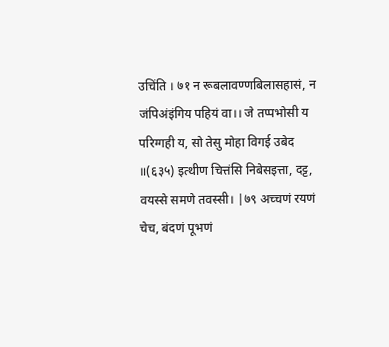उचिंति । ७१ न रूबलावण्णबिलासहासं, न जंपिअंइंगिय पहियं वा।। जे तप्पभोसी य परिग्गही य, सो तेसु मोहा विगई उबेद ॥(६३५) इत्थीण चित्तंसि निबेसइत्ता, दट्ट, वयस्से समणे तवस्सी। |७९ अच्चणं रयणं चेच, बंदणं पूभणं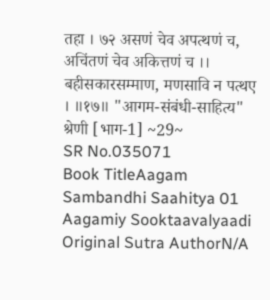तहा । ७२ असणं चेव अपत्थणं च, अचिंतणं चेव अकित्तणं च ।। बहीसकारसम्माण, मणसावि न पत्थए । ॥१७॥ "आगम-संबंधी-साहित्य" श्रेणी [भाग-1] ~29~
SR No.035071
Book TitleAagam Sambandhi Saahitya 01 Aagamiy Sooktaavalyaadi
Original Sutra AuthorN/A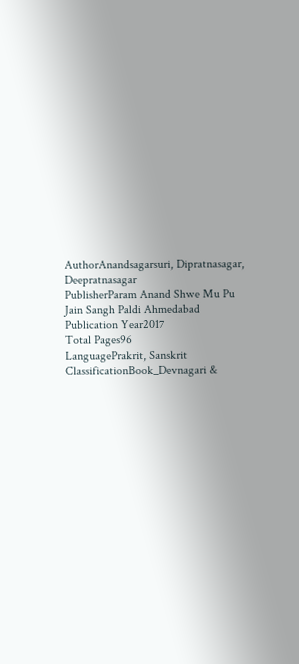AuthorAnandsagarsuri, Dipratnasagar, Deepratnasagar
PublisherParam Anand Shwe Mu Pu Jain Sangh Paldi Ahmedabad
Publication Year2017
Total Pages96
LanguagePrakrit, Sanskrit
ClassificationBook_Devnagari &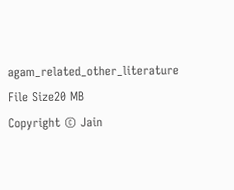agam_related_other_literature
File Size20 MB
Copyright © Jain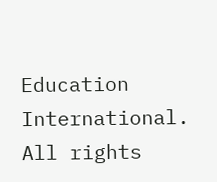Education International. All rights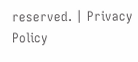reserved. | Privacy Policy